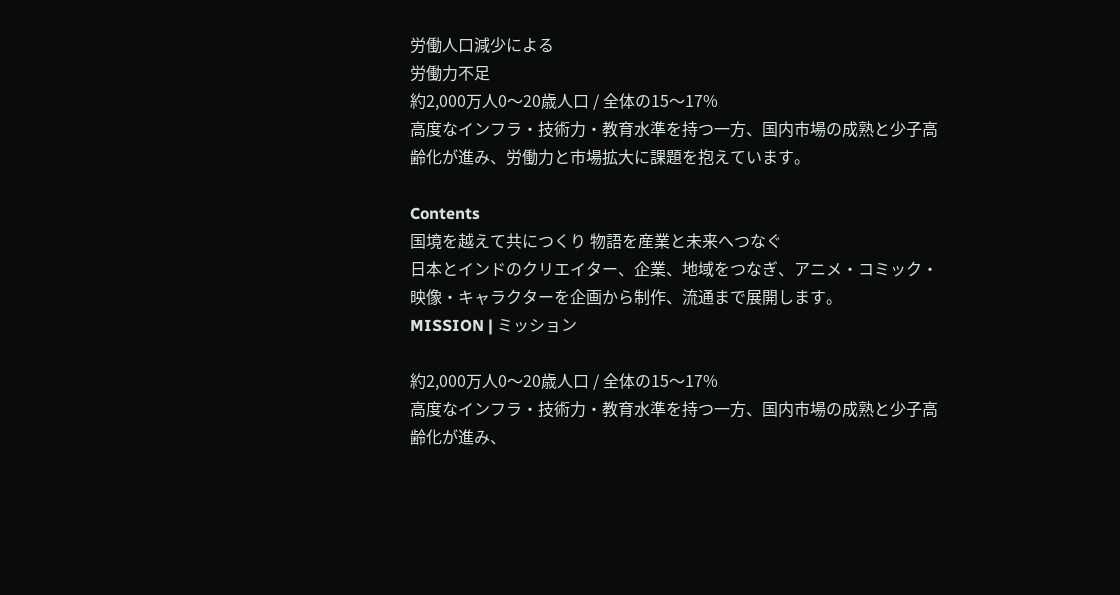労働人口減少による
労働力不足
約2,000万人0〜20歳人口 / 全体の15〜17%
高度なインフラ・技術力・教育水準を持つ一方、国内市場の成熟と少子高齢化が進み、労働力と市場拡大に課題を抱えています。

Contents
国境を越えて共につくり 物語を産業と未来へつなぐ
日本とインドのクリエイター、企業、地域をつなぎ、アニメ・コミック・映像・キャラクターを企画から制作、流通まで展開します。
MISSION | ミッション

約2,000万人0〜20歳人口 / 全体の15〜17%
高度なインフラ・技術力・教育水準を持つ一方、国内市場の成熟と少子高齢化が進み、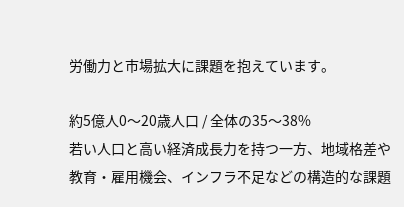労働力と市場拡大に課題を抱えています。

約5億人0〜20歳人口 / 全体の35〜38%
若い人口と高い経済成長力を持つ一方、地域格差や教育・雇用機会、インフラ不足などの構造的な課題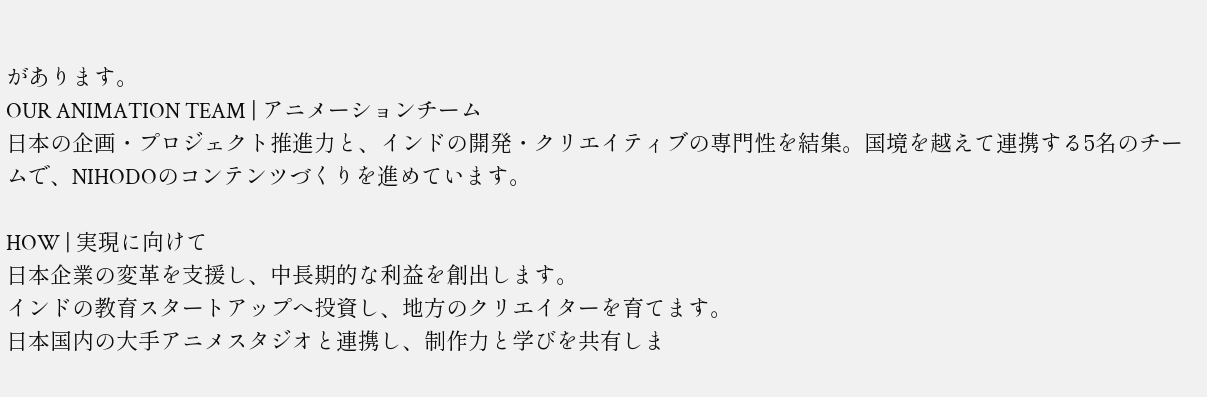があります。
OUR ANIMATION TEAM | アニメーションチーム
日本の企画・プロジェクト推進力と、インドの開発・クリエイティブの専門性を結集。国境を越えて連携する5名のチームで、NIHODOのコンテンツづくりを進めています。

HOW | 実現に向けて
日本企業の変革を支援し、中長期的な利益を創出します。
インドの教育スタートアップへ投資し、地方のクリエイターを育てます。
日本国内の大手アニメスタジオと連携し、制作力と学びを共有しま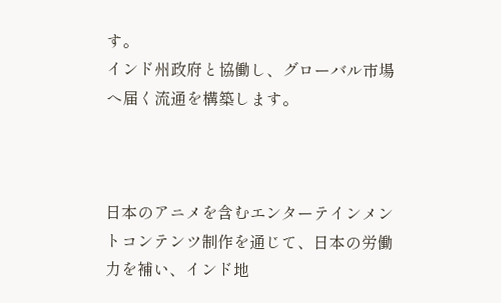す。
インド州政府と協働し、グローバル市場へ届く流通を構築します。



日本のアニメを含むエンターテインメントコンテンツ制作を通じて、日本の労働力を補い、インド地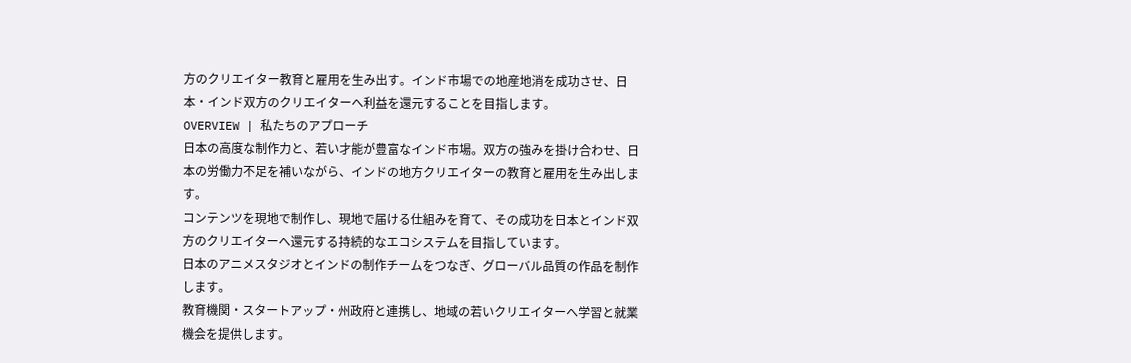方のクリエイター教育と雇用を生み出す。インド市場での地産地消を成功させ、日本・インド双方のクリエイターへ利益を還元することを目指します。
OVERVIEW | 私たちのアプローチ
日本の高度な制作力と、若い才能が豊富なインド市場。双方の強みを掛け合わせ、日本の労働力不足を補いながら、インドの地方クリエイターの教育と雇用を生み出します。
コンテンツを現地で制作し、現地で届ける仕組みを育て、その成功を日本とインド双方のクリエイターへ還元する持続的なエコシステムを目指しています。
日本のアニメスタジオとインドの制作チームをつなぎ、グローバル品質の作品を制作します。
教育機関・スタートアップ・州政府と連携し、地域の若いクリエイターへ学習と就業機会を提供します。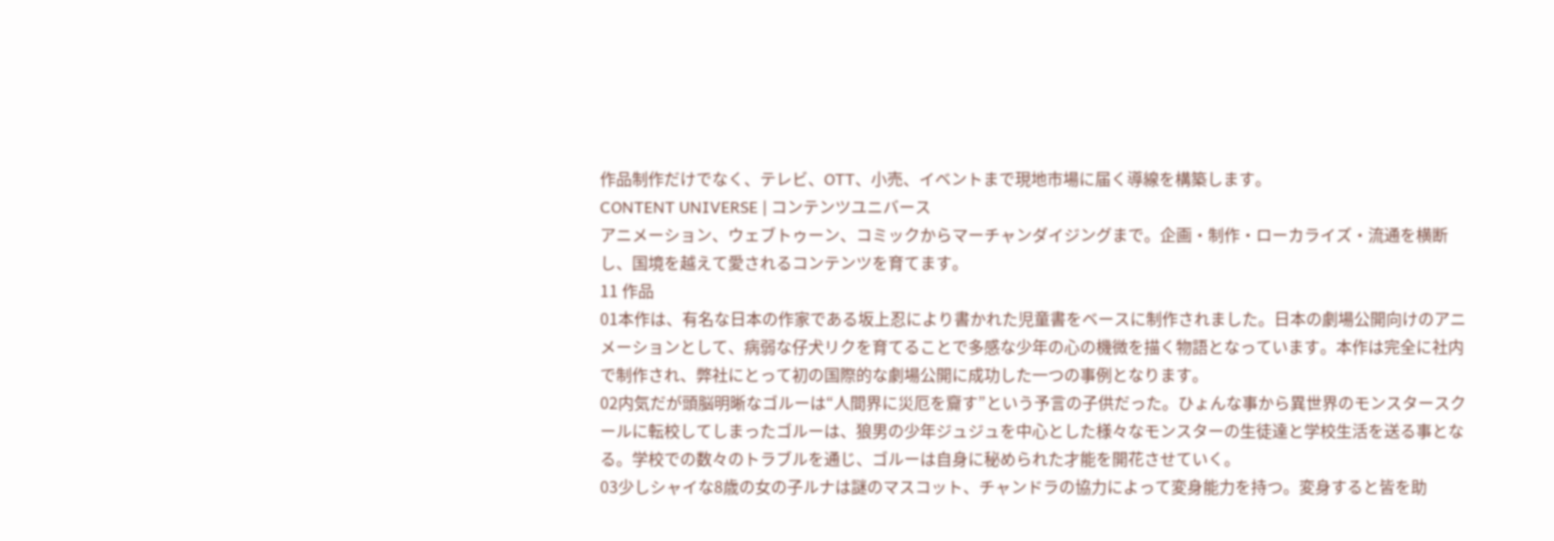作品制作だけでなく、テレビ、OTT、小売、イベントまで現地市場に届く導線を構築します。
CONTENT UNIVERSE | コンテンツユニバース
アニメーション、ウェブトゥーン、コミックからマーチャンダイジングまで。企画・制作・ローカライズ・流通を横断し、国境を越えて愛されるコンテンツを育てます。
11 作品
01本作は、有名な日本の作家である坂上忍により書かれた児童書をベースに制作されました。日本の劇場公開向けのアニメーションとして、病弱な仔犬リクを育てることで多感な少年の心の機微を描く物語となっています。本作は完全に社内で制作され、弊社にとって初の国際的な劇場公開に成功した一つの事例となります。
02内気だが頭脳明晰なゴルーは“人間界に災厄を齎す”という予言の子供だった。ひょんな事から異世界のモンスタースクールに転校してしまったゴルーは、狼男の少年ジュジュを中心とした様々なモンスターの生徒達と学校生活を送る事となる。学校での数々のトラブルを通じ、ゴルーは自身に秘められた才能を開花させていく。
03少しシャイな8歳の女の子ルナは謎のマスコット、チャンドラの協力によって変身能力を持つ。変身すると皆を助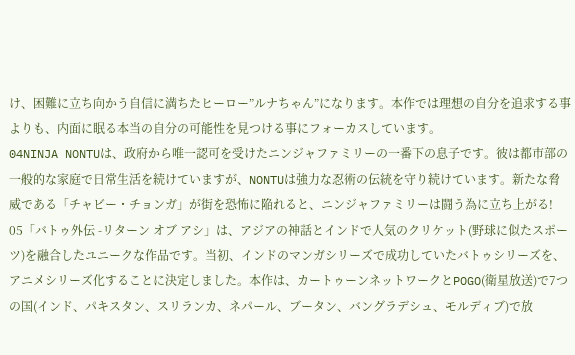け、困難に立ち向かう自信に満ちたヒーロー”ルナちゃん”になります。本作では理想の自分を追求する事よりも、内面に眠る本当の自分の可能性を見つける事にフォーカスしています。
04NINJA NONTUは、政府から唯一認可を受けたニンジャファミリーの一番下の息子です。彼は都市部の一般的な家庭で日常生活を続けていますが、NONTUは強力な忍術の伝統を守り続けています。新たな脅威である「チャビー・チョンガ」が街を恐怖に陥れると、ニンジャファミリーは闘う為に立ち上がる!
05「バトゥ外伝 -リターン オブ アシ」は、アジアの神話とインドで人気のクリケット(野球に似たスポーツ)を融合したユニークな作品です。当初、インドのマンガシリーズで成功していたバトゥシリーズを、アニメシリーズ化することに決定しました。本作は、カートゥーンネットワークとPOGO(衛星放送)で7つの国(インド、パキスタン、スリランカ、ネパール、ブータン、バングラデシュ、モルディブ)で放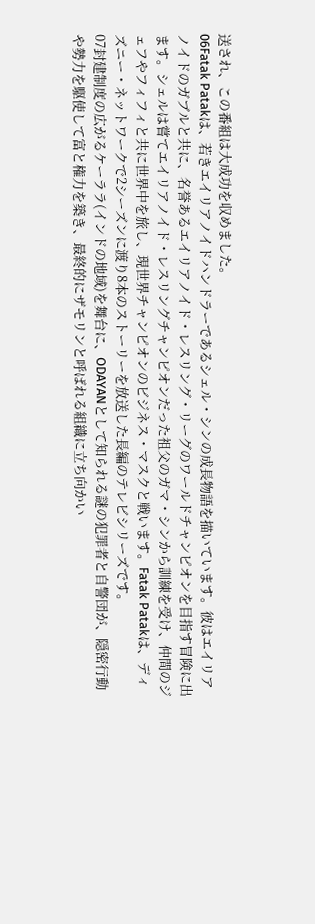送され、この番組は大成功を収めました。
06Fatak Patakは、若きエイリアノイドハンドラーであるシェル・シンの成長物語を描いています。彼はエイリアノイドのガブルと共に、名誉あるエイリアノイド・レスリング・リーグのワールドチャンピオンを目指す冒険に出ます。シェルは嘗てエイリアノイド・レスリングチャンピオンだった祖父のガマ・シンから訓練を受け、仲間のジェフやフィフィと共に世界中を旅し、現世界チャンピオンのビジネス・マスクと戦います。Fatak Patakは、ディズニー・ネットワークで2シーズンに渡り8本のストーリーを放送した長編のテレビシリーズです。
07封建制度の広がるケーララ(インドの地域)を舞台に、ODAYANとして知られる謎の犯罪者と自警団が、隠密行動や勢力を駆使して富と権力を築き、最終的にザモリンと呼ばれる組織に立ち向かい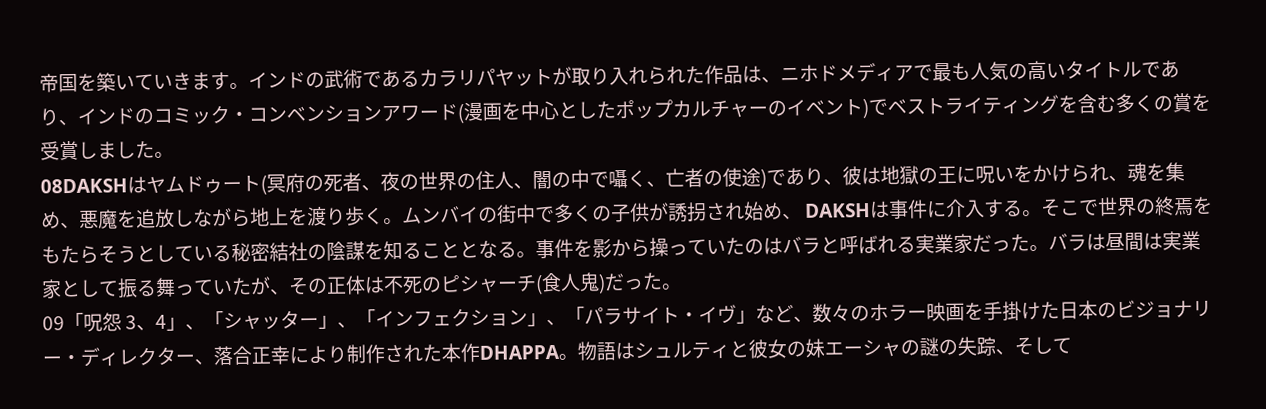帝国を築いていきます。インドの武術であるカラリパヤットが取り入れられた作品は、ニホドメディアで最も人気の高いタイトルであり、インドのコミック・コンベンションアワード(漫画を中心としたポップカルチャーのイベント)でベストライティングを含む多くの賞を受賞しました。
08DAKSHはヤムドゥート(冥府の死者、夜の世界の住人、闇の中で囁く、亡者の使途)であり、彼は地獄の王に呪いをかけられ、魂を集め、悪魔を追放しながら地上を渡り歩く。ムンバイの街中で多くの子供が誘拐され始め、 DAKSHは事件に介入する。そこで世界の終焉をもたらそうとしている秘密結社の陰謀を知ることとなる。事件を影から操っていたのはバラと呼ばれる実業家だった。バラは昼間は実業家として振る舞っていたが、その正体は不死のピシャーチ(食人鬼)だった。
09「呪怨 3、4」、「シャッター」、「インフェクション」、「パラサイト・イヴ」など、数々のホラー映画を手掛けた日本のビジョナリー・ディレクター、落合正幸により制作された本作DHAPPA。物語はシュルティと彼女の妹エーシャの謎の失踪、そして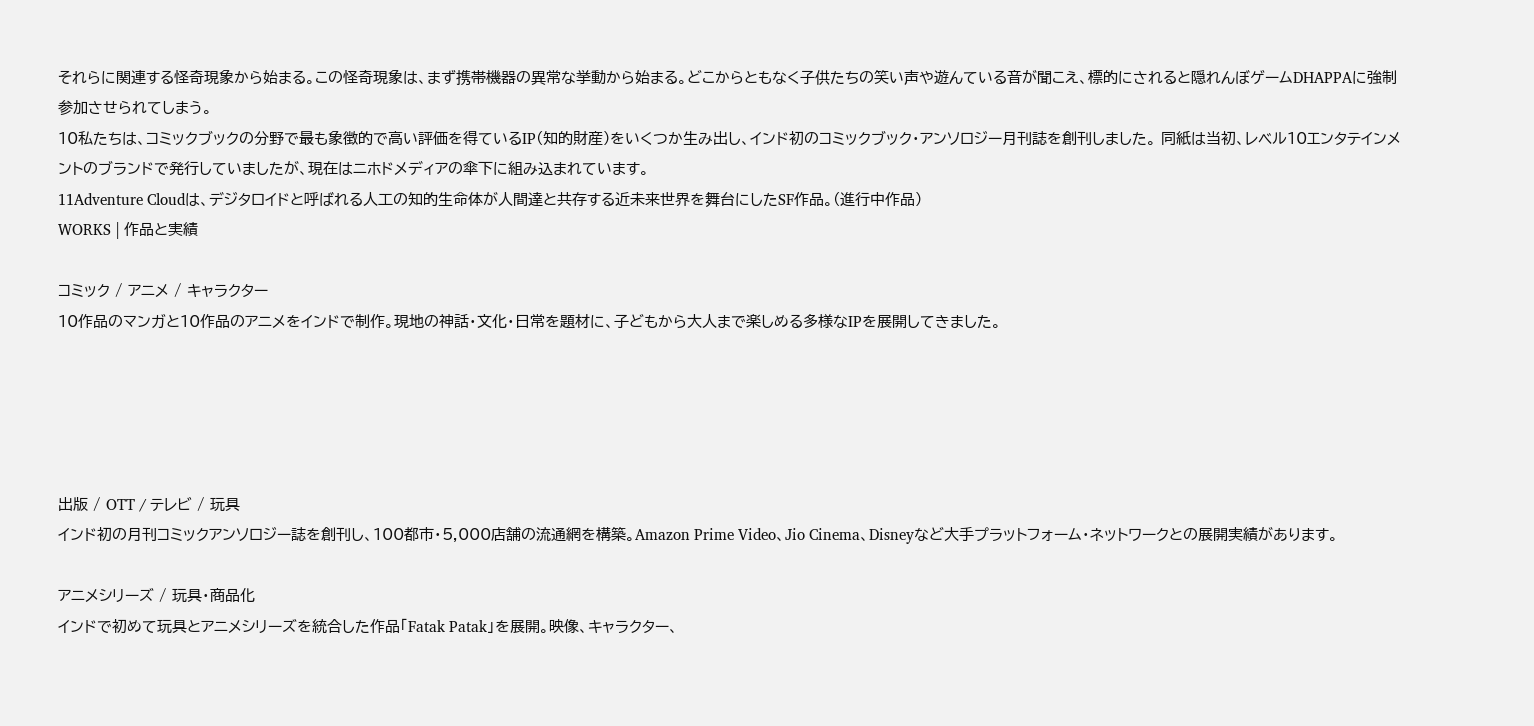それらに関連する怪奇現象から始まる。この怪奇現象は、まず携帯機器の異常な挙動から始まる。どこからともなく子供たちの笑い声や遊んている音が聞こえ、標的にされると隠れんぼゲームDHAPPAに強制参加させられてしまう。
10私たちは、コミックブックの分野で最も象徴的で高い評価を得ているIP(知的財産)をいくつか生み出し、インド初のコミックブック・アンソロジー月刊誌を創刊しました。 同紙は当初、レベル10エンタテインメントのブランドで発行していましたが、現在はニホドメディアの傘下に組み込まれています。
11Adventure Cloudは、デジタロイドと呼ばれる人工の知的生命体が人間達と共存する近未来世界を舞台にしたSF作品。(進行中作品)
WORKS | 作品と実績

コミック / アニメ / キャラクター
10作品のマンガと10作品のアニメをインドで制作。現地の神話・文化・日常を題材に、子どもから大人まで楽しめる多様なIPを展開してきました。





出版 / OTT / テレビ / 玩具
インド初の月刊コミックアンソロジー誌を創刊し、100都市・5,000店舗の流通網を構築。Amazon Prime Video、Jio Cinema、Disneyなど大手プラットフォーム・ネットワークとの展開実績があります。

アニメシリーズ / 玩具・商品化
インドで初めて玩具とアニメシリーズを統合した作品「Fatak Patak」を展開。映像、キャラクター、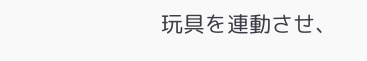玩具を連動させ、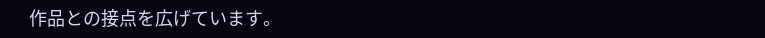作品との接点を広げています。